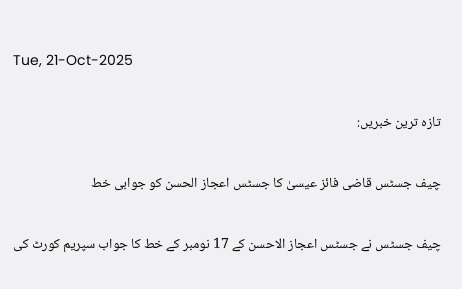Tue, 21-Oct-2025

تازہ ترین خبریں:

چیف جسٹس قاضی فائز عیسیٰ کا جسٹس اعجاز الحسن کو جوابی خط

چیف جسٹس نے جسٹس اعجاز الاحسن کے 17 نومبر کے خط کا جواب سپریم کورٹ کی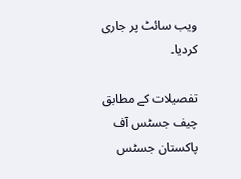ویب سائٹ پر جاری کردیا۔

تفصیلات کے مطابق چیف جسٹس آف پاکستان جسٹس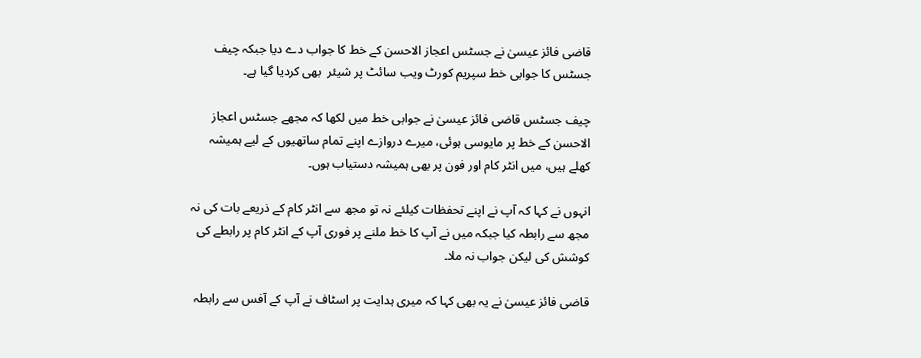قاضی فائز عیسیٰ نے جسٹس اعجاز الاحسن کے خط کا جواب دے دیا جبکہ چیف جسٹس کا جوابی خط سپریم کورٹ ویب سائٹ پر شیئر  بھی کردیا گیا ہے۔

چیف جسٹس قاضی فائز عیسیٰ نے جوابی خط میں لکھا کہ مجھے جسٹس اعجاز الاحسن کے خط پر مایوسی ہوئی، میرے دروازے اپنے تمام ساتھیوں کے لیے ہمیشہ کھلے ہیں، میں انٹر کام اور فون پر بھی ہمیشہ دستیاب ہوں۔

انہوں نے کہا کہ آپ نے اپنے تحفظات کیلئے نہ تو مجھ سے انٹر کام کے ذریعے بات کی نہ مجھ سے رابطہ کیا جبکہ میں نے آپ کا خط ملنے پر فوری آپ کے انٹر کام پر رابطے کی کوشش کی لیکن جواب نہ ملا۔

قاضی فائز عیسیٰ نے یہ بھی کہا کہ میری ہدایت پر اسٹاف نے آپ کے آفس سے رابطہ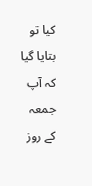کیا تو بتایا گیا کہ آپ جمعہ کے روز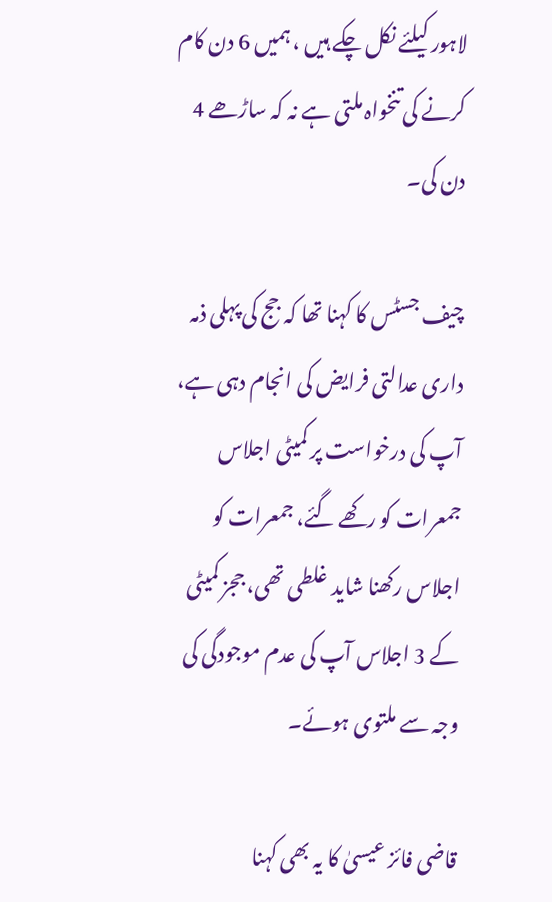لاہور کیلئے نکل چکے ہیں ، ہمیں 6 دن کام کرنے کی تنخواہ ملتی ہے نہ کہ ساڑھے 4 دن کی۔

چیف جسٹس کا کہنا تھا کہ جج کی پہلی ذمہ داری عدالتی فرایض کی انجام دہی ہے، آپ کی درخواست پر کمیٹی اجلاس جمعرات کو رکھے گئے، جمعرات کو اجلاس رکھنا شاید غلطی تھی، ججز کمیٹی کے 3 اجلاس آپ کی عدم موجودگی کی وجہ سے ملتوی ہوئے۔

قاضی فائز عیسیٰ کا یہ بھی کہنا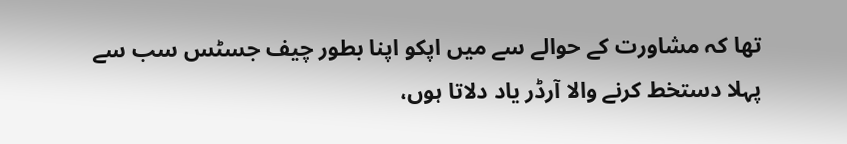تھا کہ مشاورت کے حوالے سے میں اپکو اپنا بطور چیف جسٹس سب سے پہلا دستخط کرنے والا آرڈر یاد دلاتا ہوں،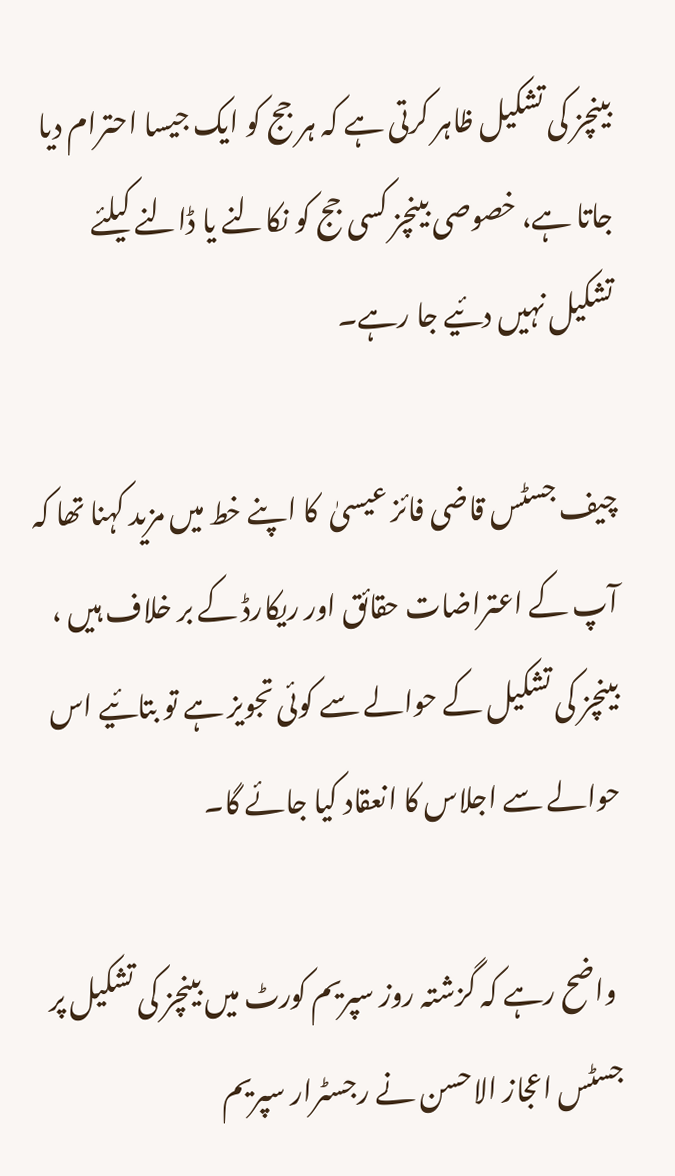بینچز کی تشکیل ظاہر کرتی ہے کہ ہر جج کو ایک جیسا احترام دیا جاتا ہے، خصوصی بینچز کسی جج کو نکالنے یا ڈالنے کیلئے تشکیل نہیں دئیے جا رہے۔

چیف جسٹس قاضی فائز عیسیٰ  کا اپنے خط میں مزید کہنا تھا کہ آپ کے اعتراضات حقائق اور ریکارڈ کے بر خلاف ہیں ، بینچز کی تشکیل کے حوالے سے کوئی تجویز ہے تو بتائیے اس حوالے سے اجلاس کا انعقاد کیا جائے گا۔

 واضح رہے کہ گزشتہ روز سپریم کورٹ میں بینچز کی تشکیل پر جسٹس اعجاز الاحسن نے رجسٹرار سپریم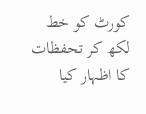کورٹ کو خط لکھ کر تحفظات کا اظہار کیا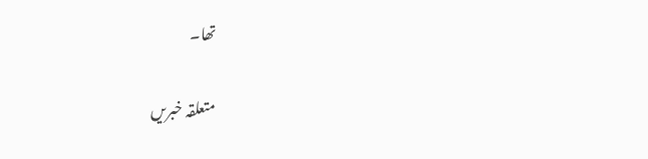تھا۔

متعلقہ خبریں